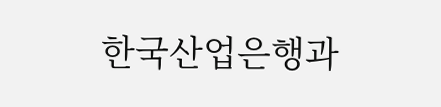한국산업은행과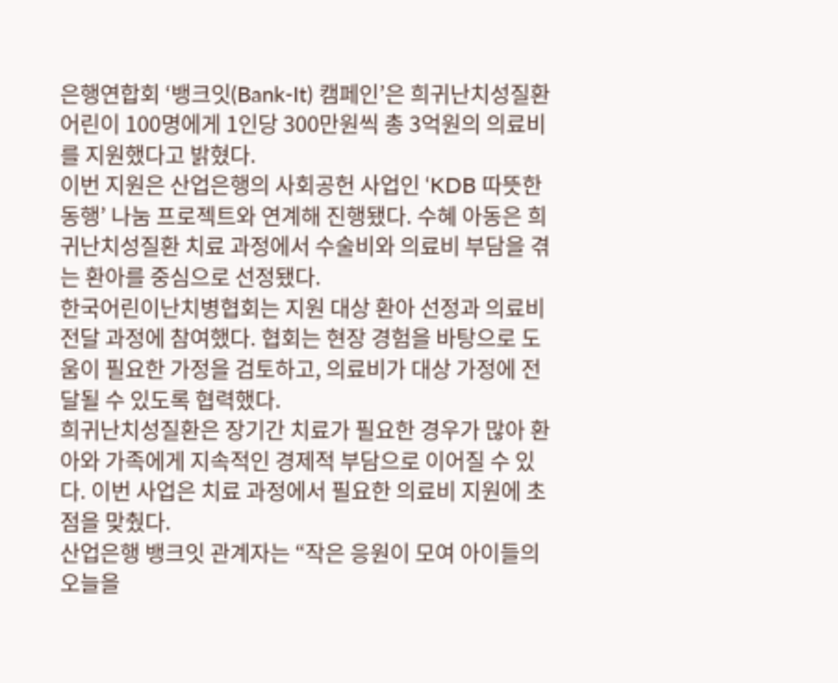은행연합회 ‘뱅크잇(Bank-It) 캠페인’은 희귀난치성질환 어린이 100명에게 1인당 300만원씩 총 3억원의 의료비를 지원했다고 밝혔다.
이번 지원은 산업은행의 사회공헌 사업인 ‘KDB 따뜻한 동행’ 나눔 프로젝트와 연계해 진행됐다. 수혜 아동은 희귀난치성질환 치료 과정에서 수술비와 의료비 부담을 겪는 환아를 중심으로 선정됐다.
한국어린이난치병협회는 지원 대상 환아 선정과 의료비 전달 과정에 참여했다. 협회는 현장 경험을 바탕으로 도움이 필요한 가정을 검토하고, 의료비가 대상 가정에 전달될 수 있도록 협력했다.
희귀난치성질환은 장기간 치료가 필요한 경우가 많아 환아와 가족에게 지속적인 경제적 부담으로 이어질 수 있다. 이번 사업은 치료 과정에서 필요한 의료비 지원에 초점을 맞췄다.
산업은행 뱅크잇 관계자는 “작은 응원이 모여 아이들의 오늘을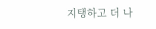지탱하고 더 나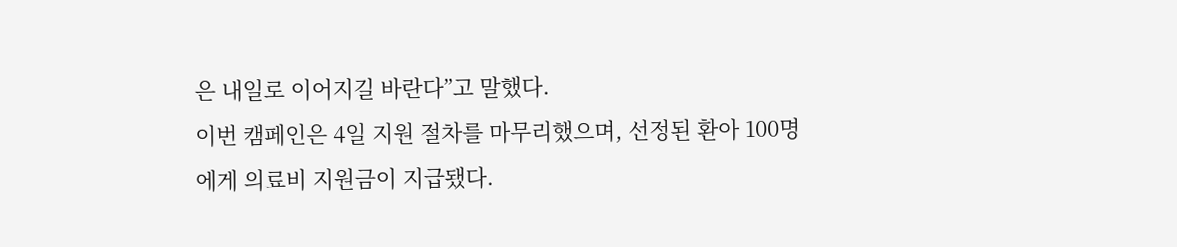은 내일로 이어지길 바란다”고 말했다.
이번 캠페인은 4일 지원 절차를 마무리했으며, 선정된 환아 100명에게 의료비 지원금이 지급됐다.